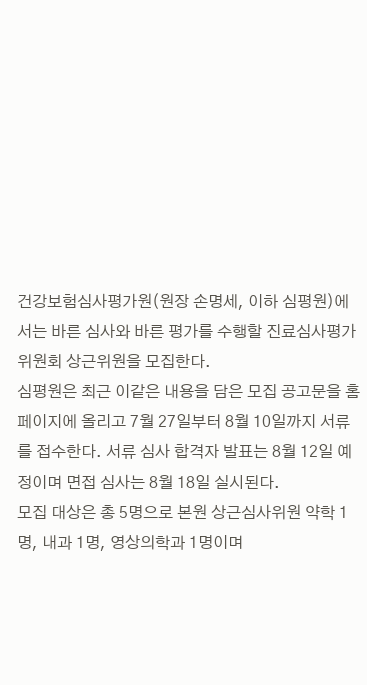건강보험심사평가원(원장 손명세, 이하 심평원)에서는 바른 심사와 바른 평가를 수행할 진료심사평가위원회 상근위원을 모집한다.
심평원은 최근 이같은 내용을 담은 모집 공고문을 홈페이지에 올리고 7월 27일부터 8월 10일까지 서류를 접수한다. 서류 심사 합격자 발표는 8월 12일 예정이며 면접 심사는 8월 18일 실시된다.
모집 대상은 총 5명으로 본원 상근심사위원 약학 1명, 내과 1명, 영상의학과 1명이며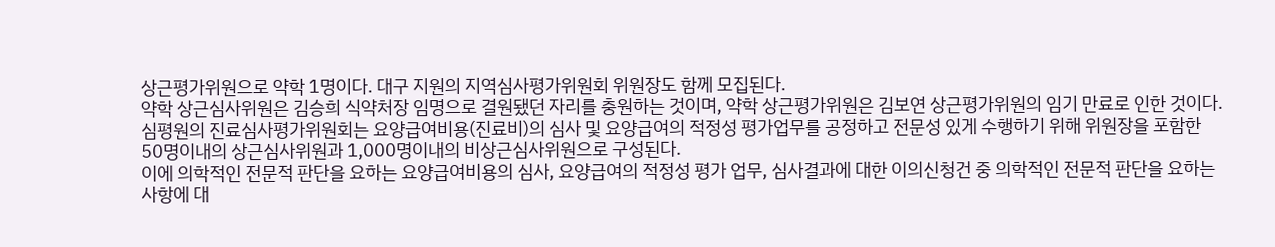상근평가위원으로 약학 1명이다. 대구 지원의 지역심사평가위원회 위원장도 함께 모집된다.
약학 상근심사위원은 김승희 식약처장 임명으로 결원됐던 자리를 충원하는 것이며, 약학 상근평가위원은 김보연 상근평가위원의 임기 만료로 인한 것이다.
심평원의 진료심사평가위원회는 요양급여비용(진료비)의 심사 및 요양급여의 적정성 평가업무를 공정하고 전문성 있게 수행하기 위해 위원장을 포함한 50명이내의 상근심사위원과 1,000명이내의 비상근심사위원으로 구성된다.
이에 의학적인 전문적 판단을 요하는 요양급여비용의 심사, 요양급여의 적정성 평가 업무, 심사결과에 대한 이의신청건 중 의학적인 전문적 판단을 요하는 사항에 대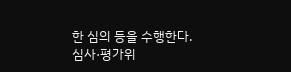한 심의 등을 수행한다.
심사·평가위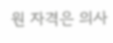원 자격은 의사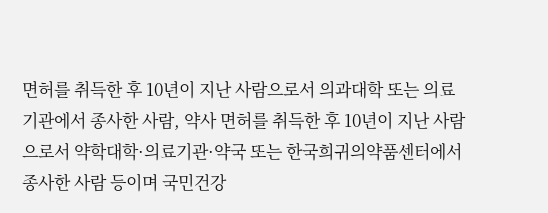면허를 취득한 후 10년이 지난 사람으로서 의과대학 또는 의료기관에서 종사한 사람, 약사 면허를 취득한 후 10년이 지난 사람으로서 약학대학·의료기관·약국 또는 한국희귀의약품센터에서 종사한 사람 등이며 국민건강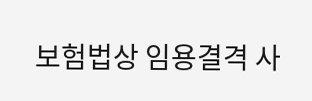보험법상 임용결격 사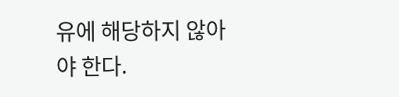유에 해당하지 않아야 한다.